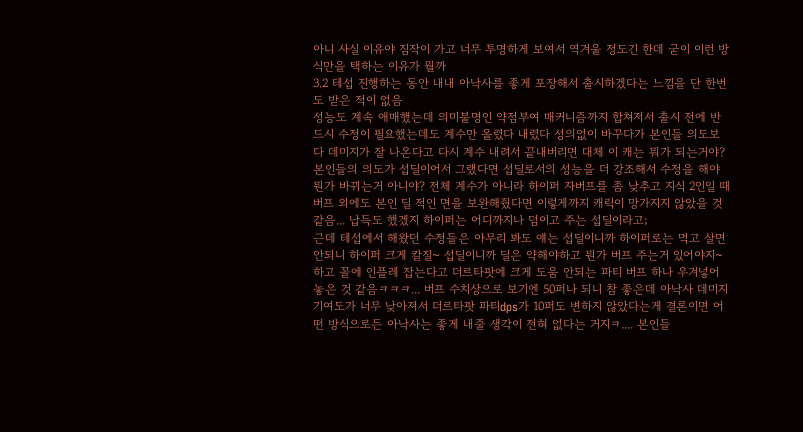아니 사실 이유야 짐작이 가고 너무 투명하게 보여서 역겨울 정도긴 한데 굳이 이런 방식만을 택하는 이유가 뭘까
3.2 테섭 진행하는 동안 내내 아낙사를 좋게 포장해서 출시하겠다는 느낌을 단 한번도 받은 적이 없음
성능도 계속 애매했는데 의미불명인 약점부여 매커니즘까지 합쳐저서 출시 전에 반드시 수정이 필요했는데도 계수만 올렸다 내렸다 성의없이 바꾸다가 본인들 의도보다 데미지가 잘 나온다고 다시 계수 내려서 끝내버리면 대체 이 캐는 뭐가 되는거야? 본인들의 의도가 섭딜이어서 그랬다면 섭딜로서의 성능을 더 강조해서 수정을 해야 뭔가 바뀌는거 아니야? 전체 계수가 아니라 하이퍼 자버프를 좀 낮추고 지식 2인일 때 버프 외에도 본인 딜 적인 면을 보완해줬다면 이렇게까지 캐릭이 망가지지 않았을 것 같음... 납득도 했겠지 하이퍼는 어디까지나 덤이고 주는 섭딜이라고;
근데 테섭에서 해왔던 수정들은 아무리 봐도 얘는 섭딜이니까 하이퍼로는 먹고 살면 안되니 하이퍼 크게 칼질~ 섭딜이니까 딜은 약해야하고 뭔가 버프 주는거 있어야지~ 하고 꼴에 인플레 잡는다고 더르타팟에 크게 도움 안되는 파티 버프 하나 우겨넣어 놓은 것 같음ㅋㅋㅋ... 버프 수치상으로 보기엔 50퍼나 되니 참 좋은데 아낙사 데미지 기여도가 너무 낮아져서 더르타팟 파티dps가 10퍼도 변하지 않았다는게 결론이면 어떤 방식으로든 아낙사는 좋게 내줄 생각이 전혀 없다는 거지ㅋ.... 본인들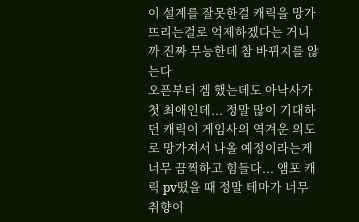이 설계를 잘못한걸 캐릭을 망가뜨리는걸로 억제하겠다는 거니까 진짜 무능한데 참 바뀌지를 않는다
오픈부터 겜 했는데도 아낙사가 첫 최애인데... 정말 많이 기대하던 캐릭이 게임사의 역겨운 의도로 망가져서 나올 예정이라는게 너무 끔찍하고 힘들다... 앰포 캐릭 pv떴을 때 정말 테마가 너무 취향이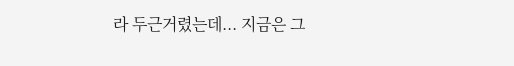라 두근거렸는데... 지금은 그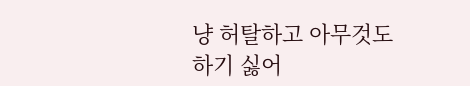냥 허탈하고 아무것도 하기 싫어